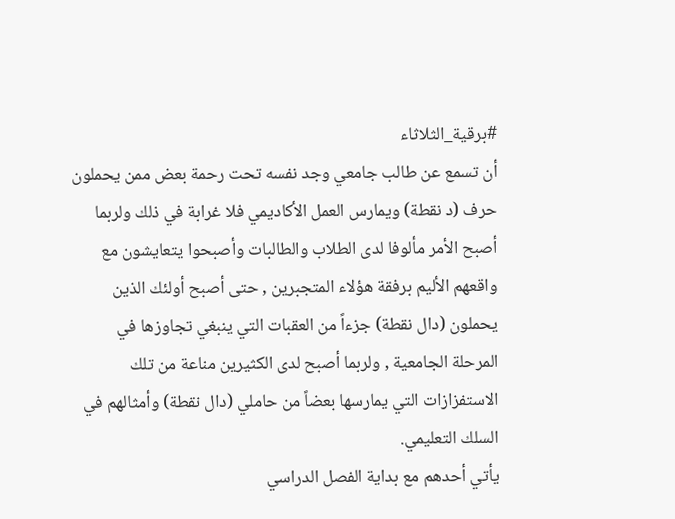#برقية_الثلاثاء
أن تسمع عن طالب جامعي وجد نفسه تحت رحمة بعض ممن يحملون حرف (د نقطة) ويمارس العمل الأكاديمي فلا غرابة في ذلك ولربما أصبح الأمر مألوفا لدى الطلاب والطالبات وأصبحوا يتعايشون مع واقعهم الأليم برفقة هؤلاء المتجبرين , حتى أصبح أولئك الذين يحملون (دال نقطة) جزءاً من العقبات التي ينبغي تجاوزها في المرحلة الجامعية , ولربما أصبح لدى الكثيرين مناعة من تلك الاستفزازات التي يمارسها بعضاً من حاملي (دال نقطة) وأمثالهم في السلك التعليمي.
يأتي أحدهم مع بداية الفصل الدراسي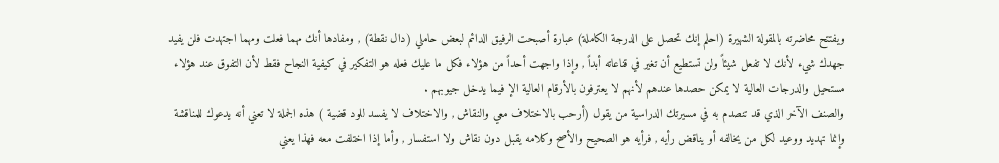ويفتتح محاضرته بالمقولة الشهيرة (احلم إنك تحصل على الدرجة الكاملة) عبارة أصبحت الرفيق الدائم لبعض حاملي (دال نقطة) , ومفادها أنك مهما فعلت ومهما اجتهدت فلن يفيد جهدك شيء لأنك لا تفعل شيئاً ولن تستطيع أن تغير في قناعاته أبداً , وإذا واجهت أحداً من هؤلاء فكل ما عليك فعله هو التفكير في كيفية النجاح فقط لأن التفوق عند هؤلاء مستحيل والدرجات العالية لا يمكن حصدها عندهم لأنهم لا يعترفون بالأرقام العالية الإ فيما يدخل جيوبهم .
والصنف الآخر الذي قد تنصدم به في مسيرتك الدراسية من يقول (أرحب بالاختلاف معي والنقاش , والاختلاف لا يفسد للود قضية ) هذه الجملة لا تعني أنه يدعوك للمناقشة وإنما تهديد ووعيد لكل من يخالفه أو يناقض رأيه , فرأيه هو الصحيح والأصح وكلامه يقبل دون نقاش ولا استفسار , وأما إذا اختلفت معه فهذا يعني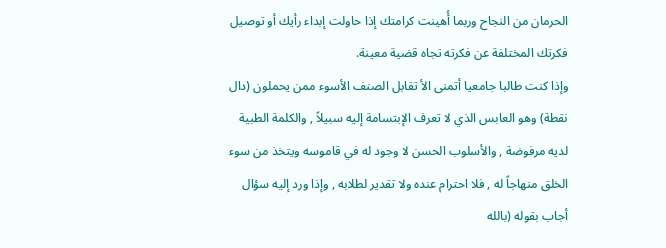الحرمان من النجاح وربما أُهينت كرامتك إذا حاولت إبداء رأيك أو توصيل فكرتك المختلفة عن فكرته تجاه قضية معينة.
وإذا كنت طالبا جامعيا أتمنى الأ تقابل الصنف الأسوء ممن يحملون (دال نقطة) وهو العابس الذي لا تعرف الإبتسامة إليه سبيلاً , والكلمة الطبية لديه مرفوضة , والأسلوب الحسن لا وجود له في قاموسه ويتخذ من سوء الخلق منهاجاً له , فلا احترام عنده ولا تقدير لطلابه , وإذا ورد إليه سؤال أجاب بقوله (بالله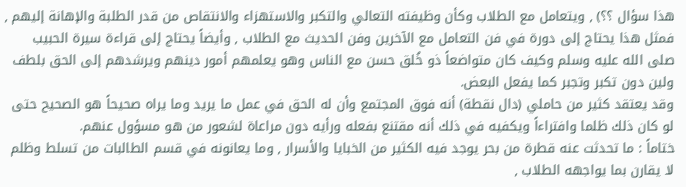هذا سؤال ؟؟) , ويتعامل مع الطلاب وكأن وظيفته التعالي والتكبر والاستهزاء والانتقاص من قدر الطلبة والإهانة إليهم , فمثل هذا يحتاج إلى دورة في فن التعامل مع الآخرين وفن الحديث مع الطلاب , وأيضاً يحتاج إلى قراءة سيرة الحبيب صلى الله عليه وسلم وكيف كان متواضعاً ذو خُلق حسن مع الناس وهو يعلمهم أمور دينهم ويرشدهم إلى الحق بلطف ولين دون تكبر وتجبر كما يفعل البعض.
وقد يعتقد كثير من حاملي (دال نقطة) أنه فوق المجتمع وأن له الحق في عمل ما يريد وما يراه صحيحاً هو الصحيح حتى لو كان ذلك ظلما وافتراءاً ويكفيه في ذلك أنه مقتنع بفعله ورأيه دون مراعاة لشعور من هو مسؤول عنهم.
ختاماً : ما تحدثت عنه قطرة من بحر يوجد فيه الكثير من الخبايا والأسرار , وما يعانونه في قسم الطالبات من تسلط وظلم لا يقارن بما يواجهه الطلاب ,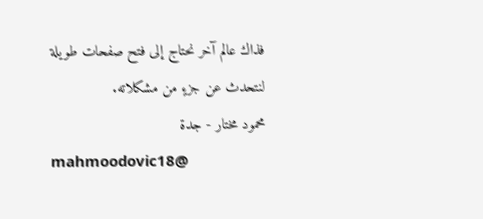فذاك عالم آخر نحتاج إلى فتح صفحات طويلة لنتحدث عن جزءٍ من مشكلاته.
محمود مختار - جدة
mahmoodovic18@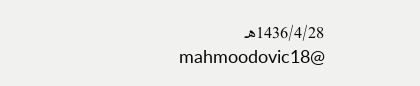1436/4/28هـ
mahmoodovic18@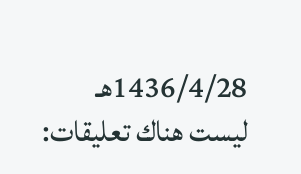1436/4/28هـ
ليست هناك تعليقات: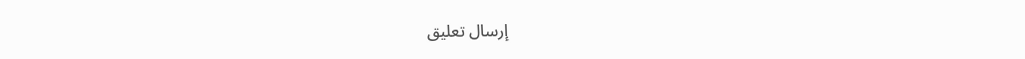إرسال تعليق